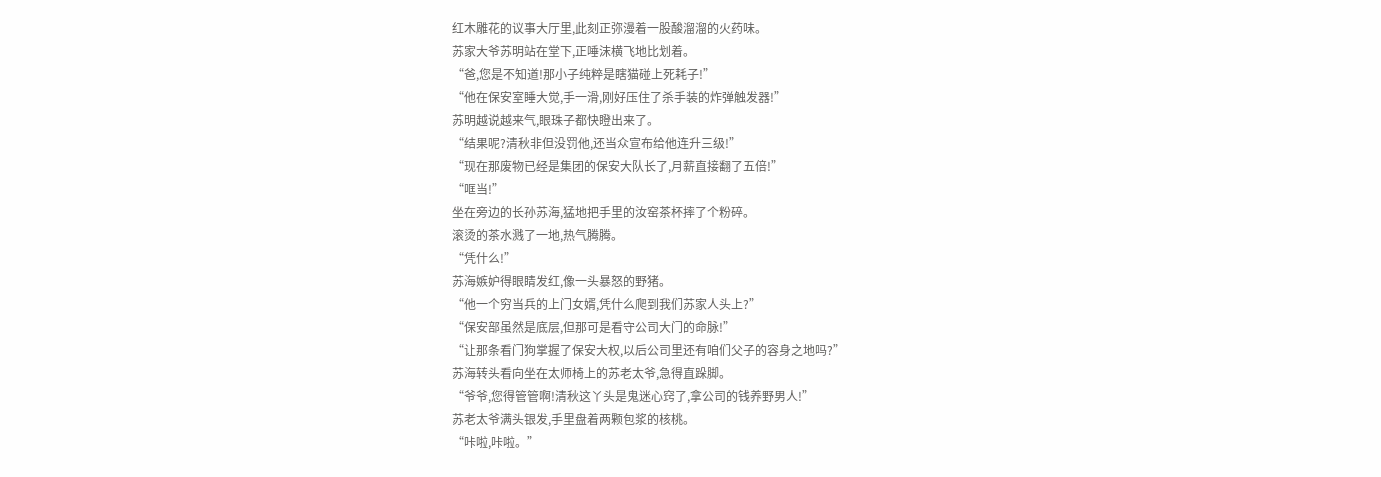红木雕花的议事大厅里,此刻正弥漫着一股酸溜溜的火药味。
苏家大爷苏明站在堂下,正唾沫横飞地比划着。
“爸,您是不知道!那小子纯粹是瞎猫碰上死耗子!”
“他在保安室睡大觉,手一滑,刚好压住了杀手装的炸弹触发器!”
苏明越说越来气,眼珠子都快瞪出来了。
“结果呢?清秋非但没罚他,还当众宣布给他连升三级!”
“现在那废物已经是集团的保安大队长了,月薪直接翻了五倍!”
“哐当!”
坐在旁边的长孙苏海,猛地把手里的汝窑茶杯摔了个粉碎。
滚烫的茶水溅了一地,热气腾腾。
“凭什么!”
苏海嫉妒得眼睛发红,像一头暴怒的野猪。
“他一个穷当兵的上门女婿,凭什么爬到我们苏家人头上?”
“保安部虽然是底层,但那可是看守公司大门的命脉!”
“让那条看门狗掌握了保安大权,以后公司里还有咱们父子的容身之地吗?”
苏海转头看向坐在太师椅上的苏老太爷,急得直跺脚。
“爷爷,您得管管啊!清秋这丫头是鬼迷心窍了,拿公司的钱养野男人!”
苏老太爷满头银发,手里盘着两颗包浆的核桃。
“咔啦,咔啦。”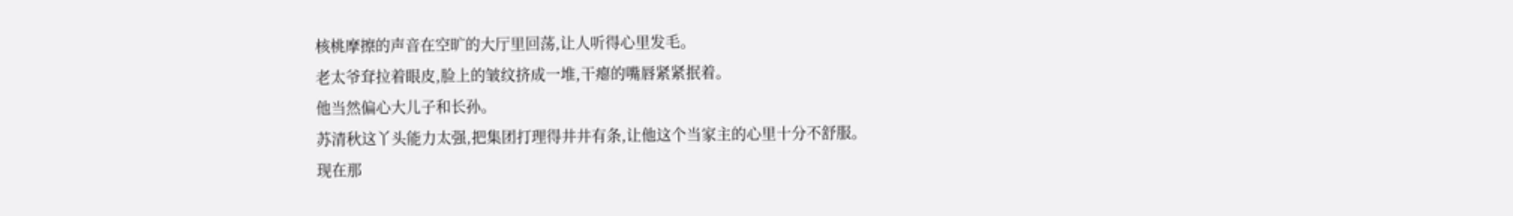核桃摩擦的声音在空旷的大厅里回荡,让人听得心里发毛。
老太爷耷拉着眼皮,脸上的皱纹挤成一堆,干瘪的嘴唇紧紧抿着。
他当然偏心大儿子和长孙。
苏清秋这丫头能力太强,把集团打理得井井有条,让他这个当家主的心里十分不舒服。
现在那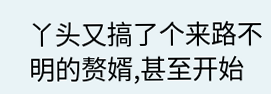丫头又搞了个来路不明的赘婿,甚至开始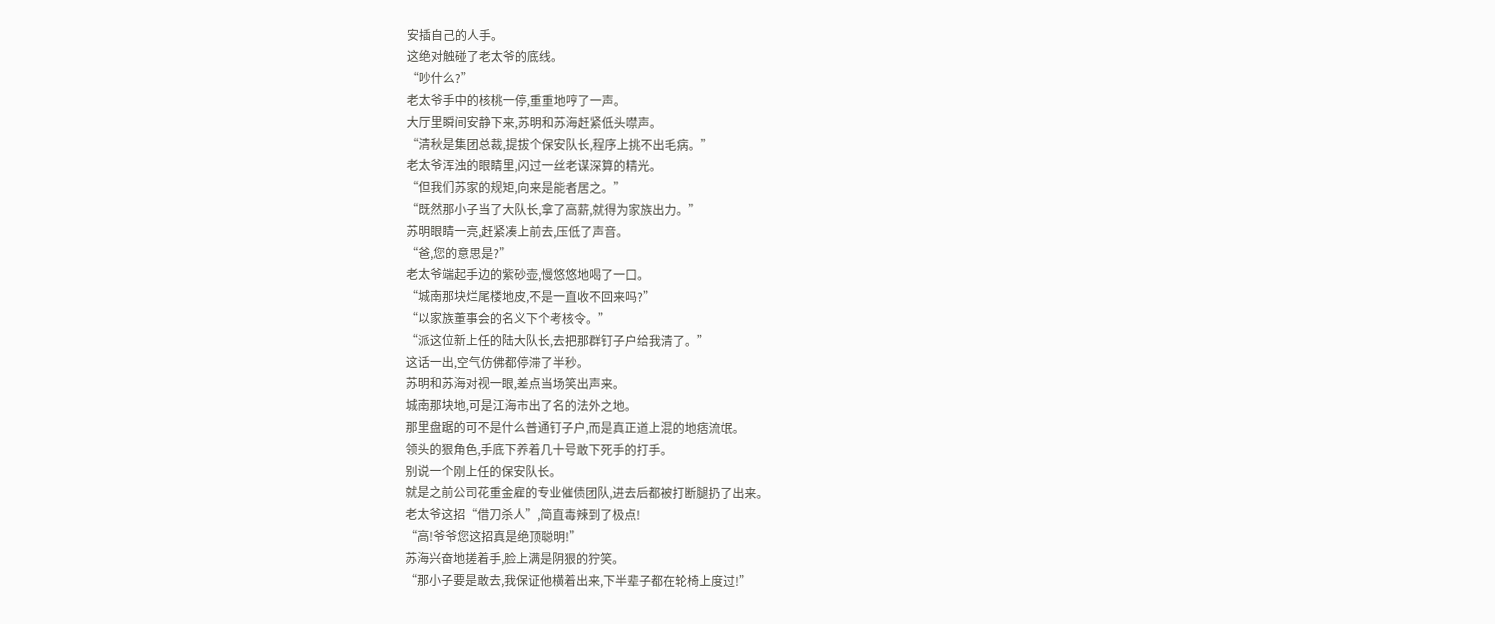安插自己的人手。
这绝对触碰了老太爷的底线。
“吵什么?”
老太爷手中的核桃一停,重重地哼了一声。
大厅里瞬间安静下来,苏明和苏海赶紧低头噤声。
“清秋是集团总裁,提拔个保安队长,程序上挑不出毛病。”
老太爷浑浊的眼睛里,闪过一丝老谋深算的精光。
“但我们苏家的规矩,向来是能者居之。”
“既然那小子当了大队长,拿了高薪,就得为家族出力。”
苏明眼睛一亮,赶紧凑上前去,压低了声音。
“爸,您的意思是?”
老太爷端起手边的紫砂壶,慢悠悠地喝了一口。
“城南那块烂尾楼地皮,不是一直收不回来吗?”
“以家族董事会的名义下个考核令。”
“派这位新上任的陆大队长,去把那群钉子户给我清了。”
这话一出,空气仿佛都停滞了半秒。
苏明和苏海对视一眼,差点当场笑出声来。
城南那块地,可是江海市出了名的法外之地。
那里盘踞的可不是什么普通钉子户,而是真正道上混的地痞流氓。
领头的狠角色,手底下养着几十号敢下死手的打手。
别说一个刚上任的保安队长。
就是之前公司花重金雇的专业催债团队,进去后都被打断腿扔了出来。
老太爷这招“借刀杀人”,简直毒辣到了极点!
“高!爷爷您这招真是绝顶聪明!”
苏海兴奋地搓着手,脸上满是阴狠的狞笑。
“那小子要是敢去,我保证他横着出来,下半辈子都在轮椅上度过!”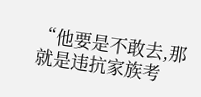“他要是不敢去,那就是违抗家族考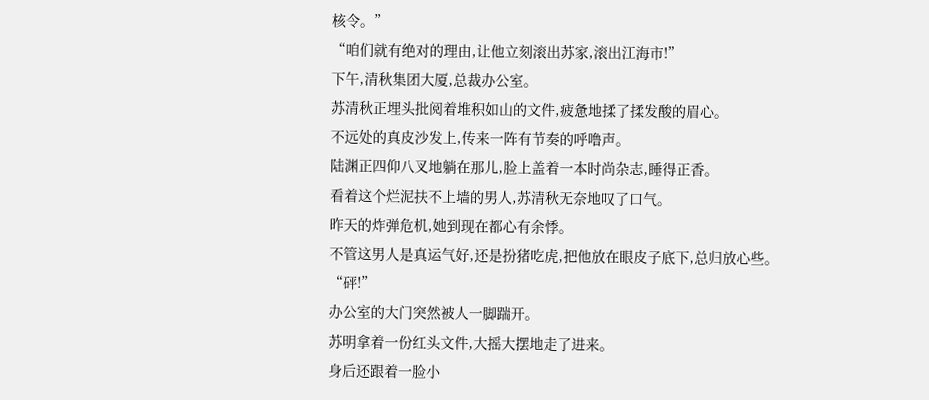核令。”
“咱们就有绝对的理由,让他立刻滚出苏家,滚出江海市!”
下午,清秋集团大厦,总裁办公室。
苏清秋正埋头批阅着堆积如山的文件,疲惫地揉了揉发酸的眉心。
不远处的真皮沙发上,传来一阵有节奏的呼噜声。
陆渊正四仰八叉地躺在那儿,脸上盖着一本时尚杂志,睡得正香。
看着这个烂泥扶不上墙的男人,苏清秋无奈地叹了口气。
昨天的炸弹危机,她到现在都心有余悸。
不管这男人是真运气好,还是扮猪吃虎,把他放在眼皮子底下,总归放心些。
“砰!”
办公室的大门突然被人一脚踹开。
苏明拿着一份红头文件,大摇大摆地走了进来。
身后还跟着一脸小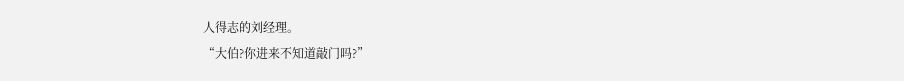人得志的刘经理。
“大伯?你进来不知道敲门吗?”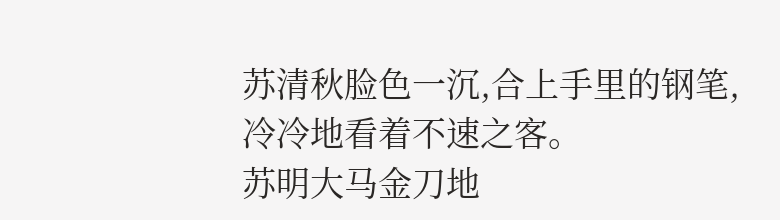苏清秋脸色一沉,合上手里的钢笔,冷冷地看着不速之客。
苏明大马金刀地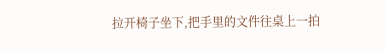拉开椅子坐下,把手里的文件往桌上一拍